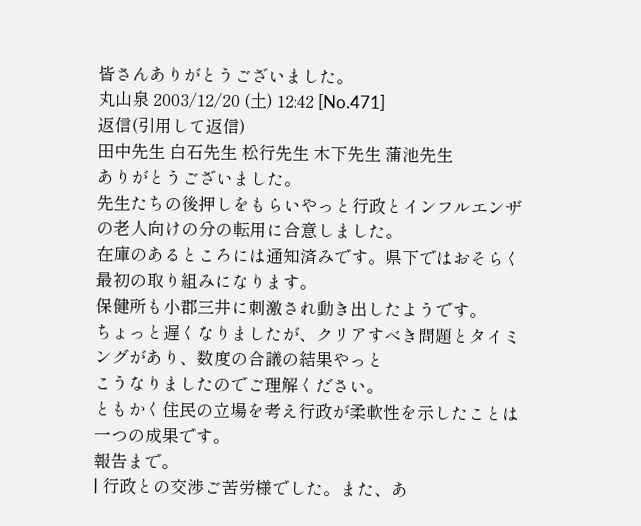皆さんありがとうございました。
丸山泉 2003/12/20 (土) 12:42 [No.471]
返信(引用して返信)
田中先生 白石先生 松行先生 木下先生 蒲池先生
ありがとうございました。
先生たちの後押しをもらいやっと行政とインフルエンザの老人向けの分の転用に合意しました。
在庫のあるところには通知済みです。県下ではおそらく最初の取り組みになります。
保健所も小郡三井に刺激され動き出したようです。
ちょっと遅くなりましたが、クリアすべき問題とタイミングがあり、数度の合議の結果やっと
こうなりましたのでご理解ください。
ともかく住民の立場を考え行政が柔軟性を示したことは一つの成果です。
報告まで。
| 行政との交渉ご苦労様でした。また、あ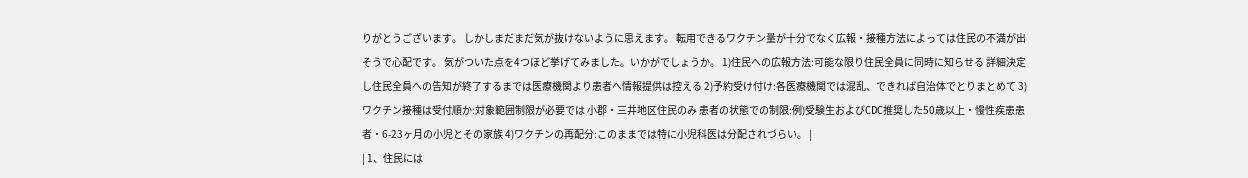りがとうございます。 しかしまだまだ気が抜けないように思えます。 転用できるワクチン量が十分でなく広報・接種方法によっては住民の不満が出そうで心配です。 気がついた点を4つほど挙げてみました。いかがでしょうか。 1)住民への広報方法:可能な限り住民全員に同時に知らせる 詳細決定し住民全員への告知が終了するまでは医療機関より患者へ情報提供は控える 2)予約受け付け:各医療機関では混乱、できれば自治体でとりまとめて 3)ワクチン接種は受付順か:対象範囲制限が必要では 小郡・三井地区住民のみ 患者の状態での制限:例)受験生およびCDC推奨した50歳以上・慢性疾患患者・6-23ヶ月の小児とその家族 4)ワクチンの再配分:このままでは特に小児科医は分配されづらい。 |
| 1、住民には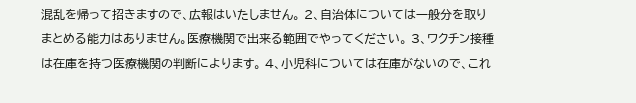混乱を帰って招きますので、広報はいたしません。 2、自治体については一般分を取りまとめる能力はありません。医療機関で出来る範囲でやってください。 3、ワクチン接種は在庫を持つ医療機関の判断によります。 4、小児科については在庫がないので、これ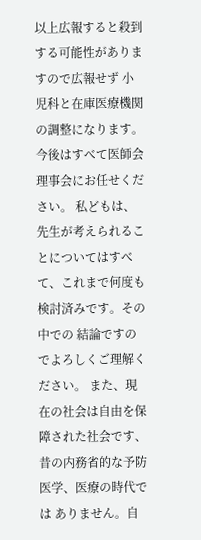以上広報すると殺到する可能性がありますので広報せず 小児科と在庫医療機関の調整になります。 今後はすべて医師会理事会にお任せください。 私どもは、先生が考えられることについてはすべて、これまで何度も検討済みです。その中での 結論ですのでよろしくご理解ください。 また、現在の社会は自由を保障された社会です、昔の内務省的な予防医学、医療の時代では ありません。自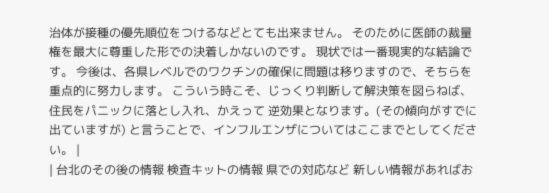治体が接種の優先順位をつけるなどとても出来ません。 そのために医師の裁量権を最大に尊重した形での決着しかないのです。 現状では一番現実的な結論です。 今後は、各県レベルでのワクチンの確保に問題は移りますので、そちらを重点的に努力します。 こういう時こそ、じっくり判断して解決策を図らねば、住民をパニックに落とし入れ、かえって 逆効果となります。(その傾向がすでに出ていますが) と言うことで、インフルエンザについてはここまでとしてください。 |
| 台北のその後の情報 検査キットの情報 県での対応など 新しい情報があればお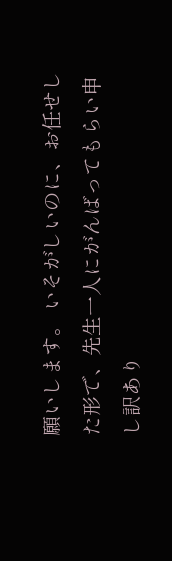願いします。 いそがしいのに、お任せした形で、先生一人にがんばってもらい申し訳あり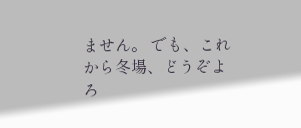ません。 でも、これから冬場、どうぞよろ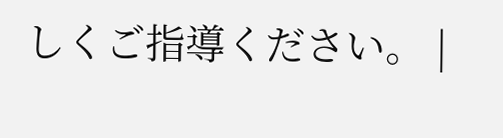しくご指導ください。 |